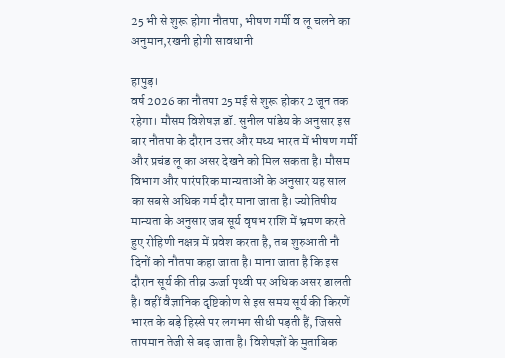25 भी से शुरू होगा नौतपा, भीषण गर्मी व लू चलने का अनुमान,रखनी होगी सावधानी

हापुड़।
वर्ष 2026 का नौतपा 25 मई से शुरू होकर 2 जून तक रहेगा। मौसम विशेषज्ञ डॉ. सुनील पांडेय के अनुसार इस बार नौतपा के दौरान उत्तर और मध्य भारत में भीषण गर्मी और प्रचंड लू का असर देखने को मिल सकता है। मौसम विभाग और पारंपरिक मान्यताओं के अनुसार यह साल का सबसे अधिक गर्म दौर माना जाता है। ज्योतिषीय मान्यता के अनुसार जब सूर्य वृषभ राशि में भ्रमण करते हुए रोहिणी नक्षत्र में प्रवेश करता है, तब शुरुआती नौ दिनों को नौतपा कहा जाता है। माना जाता है कि इस दौरान सूर्य की तीव्र ऊर्जा पृथ्वी पर अधिक असर डालती है। वहीं वैज्ञानिक दृष्टिकोण से इस समय सूर्य की किरणें भारत के बड़े हिस्से पर लगभग सीधी पड़ती हैं, जिससे तापमान तेजी से बढ़ जाता है। विशेषज्ञों के मुताबिक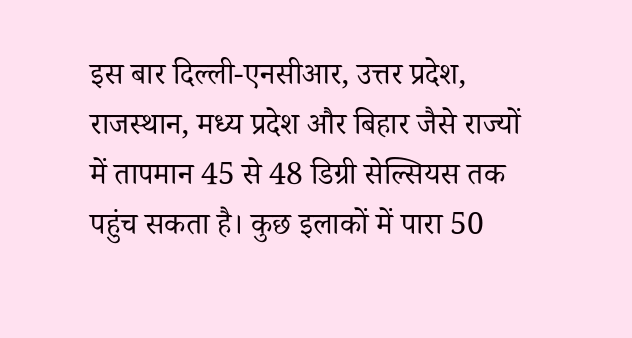इस बार दिल्ली-एनसीआर, उत्तर प्रदेश, राजस्थान, मध्य प्रदेश और बिहार जैसे राज्यों में तापमान 45 से 48 डिग्री सेल्सियस तक पहुंच सकता है। कुछ इलाकों में पारा 50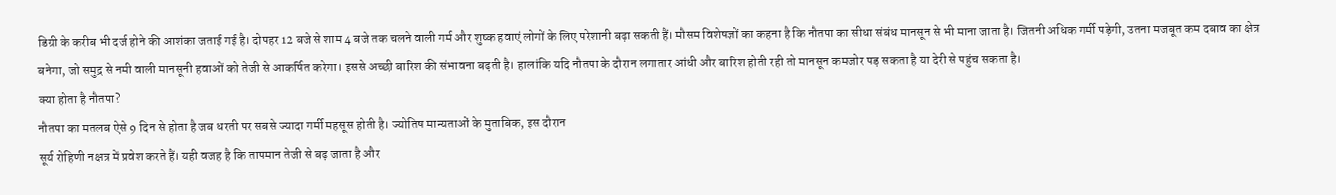डिग्री के करीब भी दर्ज होने की आशंका जताई गई है। दोपहर 12 बजे से शाम 4 बजे तक चलने वाली गर्म और शुष्क हवाएं लोगों के लिए परेशानी बढ़ा सकती हैं। मौसम विशेषज्ञों का कहना है कि नौतपा का सीधा संबंध मानसून से भी माना जाता है। जितनी अधिक गर्मी पड़ेगी, उतना मजबूत कम दबाव का क्षेत्र बनेगा, जो समुद्र से नमी वाली मानसूनी हवाओं को तेजी से आकर्षित करेगा। इससे अच्छी बारिश की संभावना बढ़ती है। हालांकि यदि नौतपा के दौरान लगातार आंधी और बारिश होती रही तो मानसून कमजोर पड़ सकता है या देरी से पहुंच सकता है।
क्या होता है नौतपा?
नौतपा का मतलब ऐसे 9 दिन से होता है जब धरती पर सबसे ज्यादा गर्मी महसूस होती है। ज्योतिष मान्यताओं के मुताबिक, इस दौरान
सूर्य रोहिणी नक्षत्र में प्रवेश करते हैं। यही वजह है कि तापमान तेजी से बढ़ जाता है और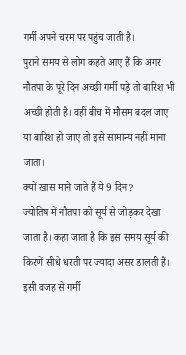गर्मी अपने चरम पर पहुंच जाती है।
पुराने समय से लोग कहते आए हैं कि अगर नौतपा के पूरे दिन अच्छी गर्मी पड़े तो बारिश भी अच्छी होती है। वहीं बीच में मौसम बदल जाए या बारिश हो जाए तो इसे सामान्य नहीं माना जाता।
क्यों खास माने जाते हैं ये 9 दिन?
ज्योतिष में नौतपा को सूर्य से जोड़कर देखा जाता है। कहा जाता है कि इस समय सूर्य की किरणें सीधे धरती पर ज्यादा असर डालती हैं। इसी वजह से गर्मी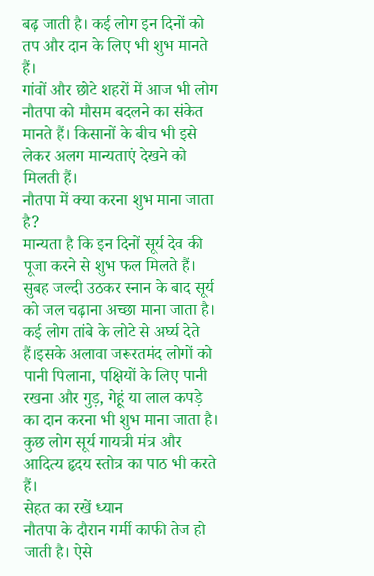बढ़ जाती है। कई लोग इन दिनों को तप और दान के लिए भी शुभ मानते हैं।
गांवों और छोटे शहरों में आज भी लोग नौतपा को मौसम बदलने का संकेत मानते हैं। किसानों के बीच भी इसे लेकर अलग मान्यताएं देखने को मिलती हैं।
नौतपा में क्या करना शुभ माना जाता है?
मान्यता है कि इन दिनों सूर्य देव की पूजा करने से शुभ फल मिलते हैं। सुबह जल्दी उठकर स्नान के बाद सूर्य को जल चढ़ाना अच्छा माना जाता है। कई लोग तांबे के लोटे से अर्घ्य देते हैं।इसके अलावा जरूरतमंद लोगों को पानी पिलाना, पक्षियों के लिए पानी रखना और गुड़, गेहूं या लाल कपड़े का दान करना भी शुभ माना जाता है। कुछ लोग सूर्य गायत्री मंत्र और आदित्य हृदय स्तोत्र का पाठ भी करते हैं।
सेहत का रखें ध्यान
नौतपा के दौरान गर्मी काफी तेज हो जाती है। ऐसे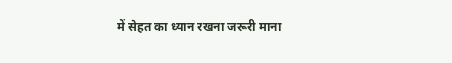में सेहत का ध्यान रखना जरूरी माना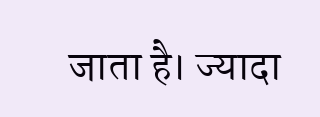जाता है। ज्यादा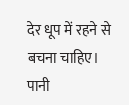देर धूप में रहने से बचना चाहिए। पानी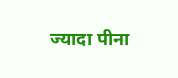ज्यादा पीना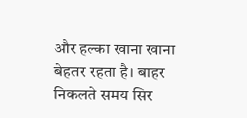और हल्का खाना खाना बेहतर रहता है। बाहर निकलते समय सिर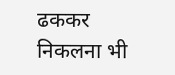ढककर निकलना भी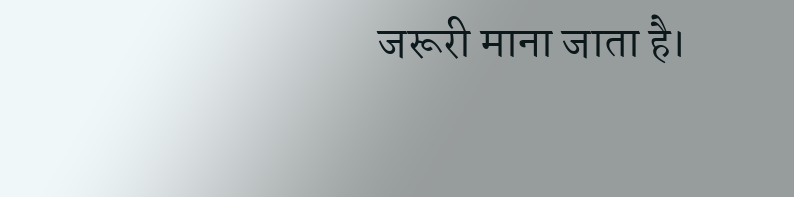जरूरी माना जाता है।